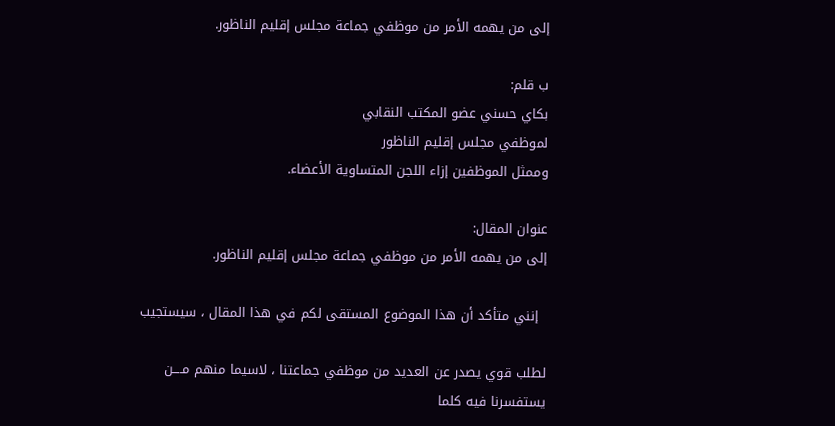إلى من يهمه الأمر من موظفي جماعة مجلس إقليم الناظور.

ب قلم:
بكاي حسني عضو المكتب النقابي
لموظفي مجلس إقليم الناظور
وممثل الموظفين إزاء اللجن المتساوية الأعضاء.

عنوان المقال:
إلى من يهمه الأمر من موظفي جماعة مجلس إقليم الناظور.

  إنني متأكد أن هذا الموضوع المستقى لكم في هذا المقال ، سيستجيب

لطلب قوي يصدر عن العديد من موظفي جماعتنا ، لاسيما منهم مــــن
يستفسرنا فيه كلما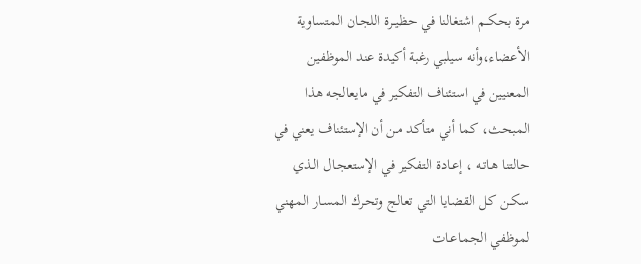مرة بحكــم اشتغالنا في حظيــرة اللجـان المتساوية الأعضاء،وأنه سيلبي رغبة أكيدة عند الموظفين المعنيين في استئناف التفكير في مايعالجه هذا المبحث، كما أني متأكد مـن أن الإستئناف يعني في حالتنا هـاتـه ، إعـادة التفكير في الإستعجـال الـذي سكـن كـل القضايا التي تعالج وتحـرك المسـار المهني لموظفي الجمـاعـات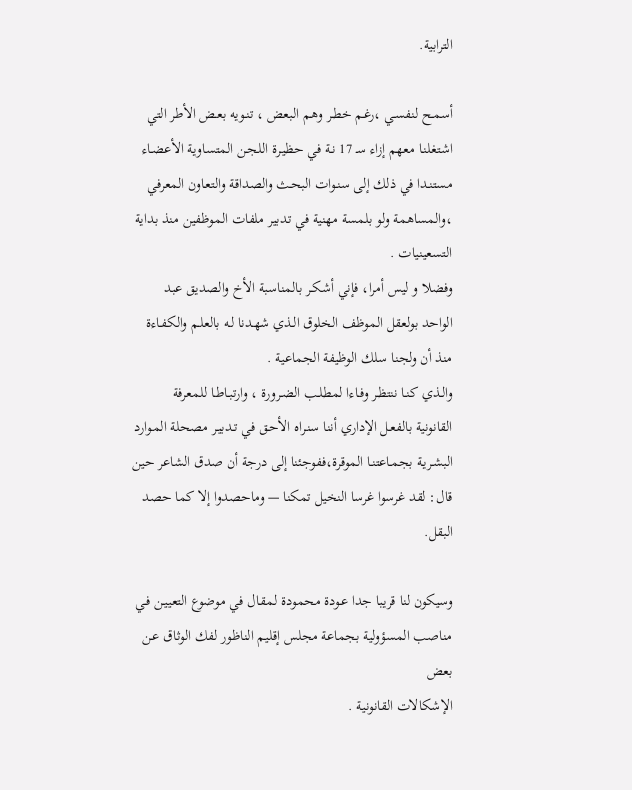الترابية.

أسمـح لنفسـي ،رغـم خطـر وهـم البعض ، تنـويه بعـض الأطر التي
اشتغلنـا معهم إزاء سـ 17 نـة في حظيـرة اللجـن المتساوية الأعضـاء
مستنـدا في ذلك إلى سنـوات البحـث والصداقة والتعـاون المعرفي ،والمساهمة ولو بلمسة مهنية في تدبير ملفات الموظفين منذ بداية التسعينيات .
وفضلا و ليس أمرا، فإني أشكـر بالمناسبة الأخ والصديق عبد الواحد بولعقل الموظف الخلوق الـذي شهـدنا لـه بالعلـم والكفـاءة منذ أن ولجنا سلك الوظيفة الجماعية .
والـذي كنـا ننتظـر وفـاءا لمطلـب الضـرورة ، وارتبـاطـا للمعرفة
القانونية بالفعـل الإداري أننا سنـراه الأحـق في تـدبيـر مصحلة المـوارد البشـريـة بجمـاعتنـا الموقرة،ففوجئنا إلى درجة أن صدق الشاعر حين قال: لقد غرسوا غرسا النخيل تمكنا — وماحصدوا إلا كما حصد البقل.

وسيكون لنا قريبا جدا عـودة محمودة لمقـال في موضوع التعييـن فـي
مناصب المسؤولية بجماعة مجلس إقليم الناظور لفك الوثاق عـن بعض
الإشكالات القانونية .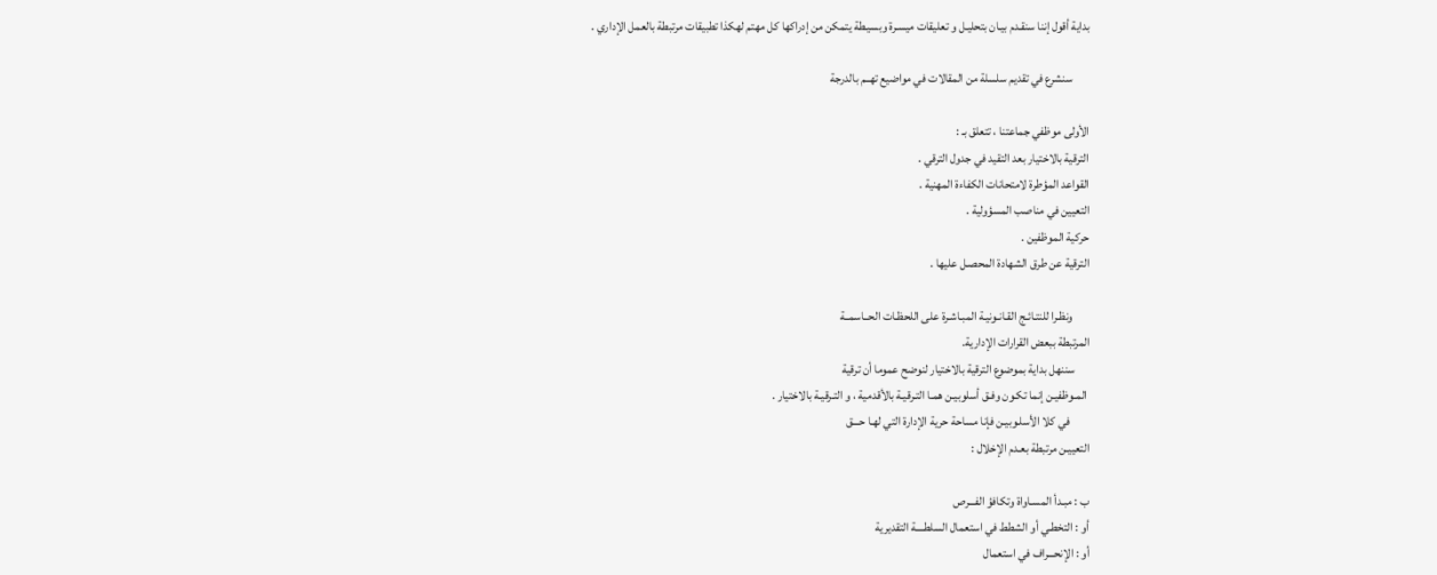بداية أقول إننا سنقـدم بيـان بتحليـل و تعليقات ميسـرة وبسيـطة يتمكن من إدراكها كل مهتم لهكذا تطبيقات مرتبطة بالعمل الإداري .

       سنشرع في تقديم سلسلة من المقالات في مواضيع تهــم بالدرجة

الأولى موظفي جماعتنا ، تتعلق بـ :
الترقية بالاختيار بعد التقيد في جدول الترقي .
القواعد المؤطرة لامتحانات الكفاءة المهنية .
التعيين في مناصب المسؤولية .
حركية الموظفين .
الترقية عن طرق الشهادة المحصـل عليها .

       ونظـرا للنتـائـج القـانـونيـة المبـاشـرة على اللحظـات الحــاسمــة
المرتبطة ببعض القرارات الإدارية.
      سننهل بداية بموضوع الترقية بالاختيار لنوضح عموما أن ترقية
 المـوظفيـن إنما تكـون وفـق أسلوبيـن همـا التـرقيـة بالأقدمية ، و التـرقيـة بالاختيار .
        في كلا الأسلـوبيـن فإنا مساحة حرية الإدارة التي لهـا حـــق
التعييـن مرتبطة بعـدم الإخلال :

ب : مبـدأ المسـاواة وتكافؤ الفـــرص
أو : التخطـي أو الشطط في استعمال السلطــــة التقديرية
أو : الإنحـــراف في استعمال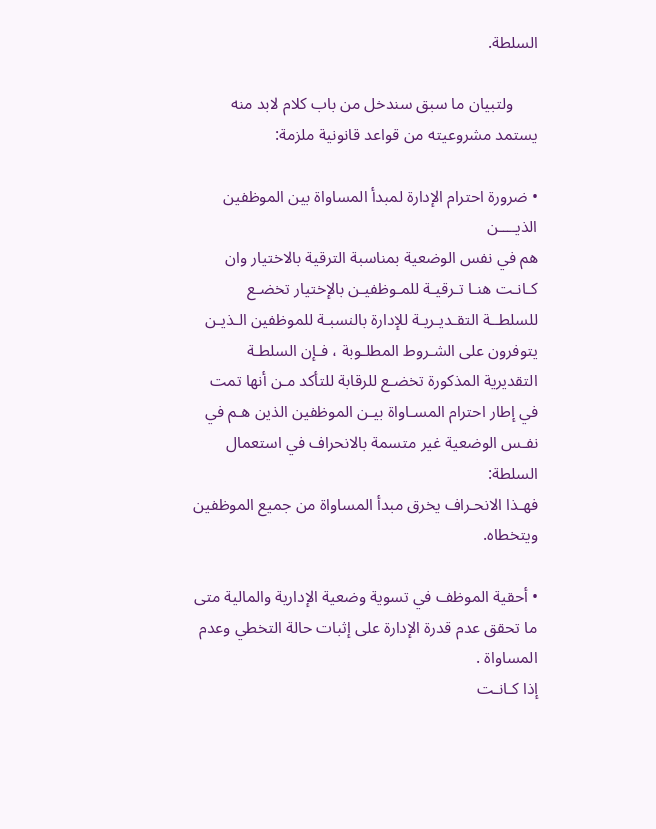السلطة.

      ولتبيان ما سبق سندخل من باب كلام لابد منه يستمد مشروعيته من قواعد قانونية ملزمة:

• ضرورة احترام الإدارة لمبدأ المساواة بين الموظفين الذيــــن
هم في نفس الوضعية بمناسبة الترقية بالاختيار وان كـانـت هنـا تـرقيـة للمـوظفيـن بالإختيار تخضـع للسلطــة التقـديـريـة للإدارة بالنسبـة للموظفين الـذيـن يتوفرون على الشـروط المطلـوبة ، فـإن السلطـة التقديرية المذكورة تخضـع للرقابة للتأكد مـن أنها تمت في إطار احترام المسـاواة بيـن الموظفين الذين هـم في نفـس الوضعية غير متسمة بالانحراف في استعمال السلطة:
فهـذا الانحـراف يخرق مبدأ المساواة من جميع الموظفين ويتخطاه.

• أحقية الموظف في تسوية وضعية الإدارية والمالية متى ما تحقق عدم قدرة الإدارة على إثبات حالة التخطي وعدم المساواة .
إذا كـانـت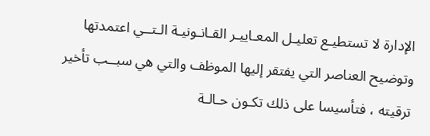الإدارة لا تستطيـع تعليـل المعـاييـر القـانـونيـة الـتــي اعتمدتها وتوضيح العناصر التي يفتقر إليها الموظف والتي هي سبــب تأخير ترقيته ، فتأسيسا على ذلك تكـون حـالـة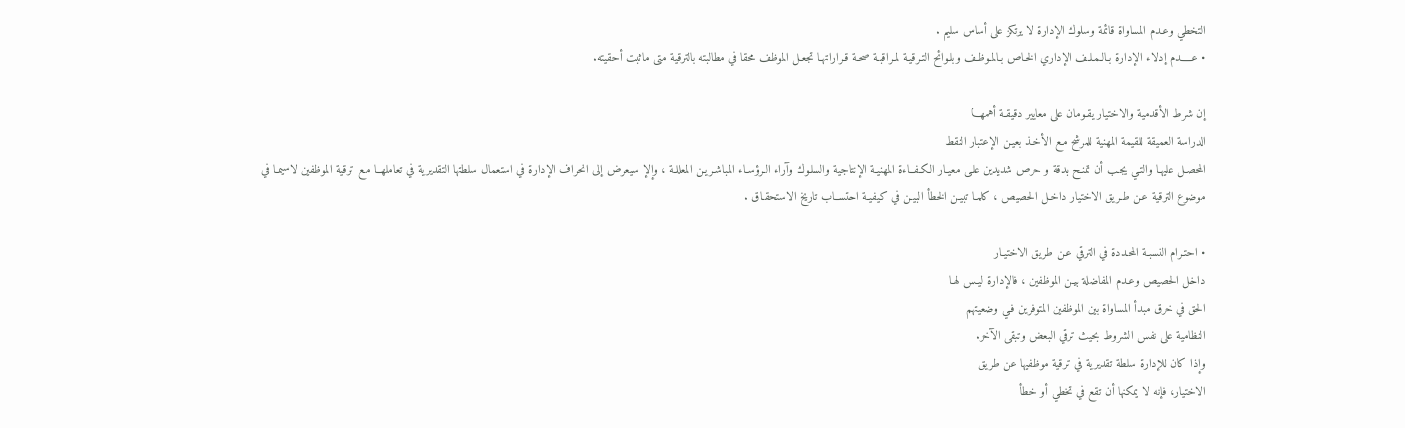التخطي وعـدم المساواة قائمة وسلوك الإدارة لا يرتكز على أساس سليم .
• عـــــدم إدلاء الإدارة بـالـمـلـف الإداري الخـاص بـالمـوظـف وبلـوائح التـرقيـة لمـراقبـة صحـة قـراراتهـا تجعـل الموظف محقا في مطالبته بالترقية متى ماثبت أحقيته.

إن شرط الأقدمية والاختيار يقـومان على معايير دقيقـة أهمهـــا
الدراسة العميقة للقيمة المهنية للمرشح مـع الأخـذ بعيـن الإعتبار النقط
المحصـل عليهـا والتـي يجـب أن تمنـح بدقة و حرص شديدين علـى معيـار الكـفــاءة المهنيـة الإنتاجية والسلـوك وآراء الـرؤسـاء المباشـريـن المعللـة ، وإلإ سيعرض إلى انحراف الإدارة في استعمال سلطتها التقديرية في تعاملهــا مـع ترقية الموظفين لاسيمـا في موضوع الترقية عـن طـريق الاختيار داخـل الحصيص ، كلمـا تبيـن الخطأ البيـن في كيفيـة احتســاب تاريخ الاستحقـاق .

• احتـرام النسبـة المحـددة في الترقي عـن طريق الاختيـار
داخل الحصيص وعـدم المفاضلة بيـن الموظفين ، فالإدارة ليـس لهـا
الحق في خرق مبدأ المساواة بين الموظفين المتوفرين فـي وضعيتهم
النظامية على نفس الشروط بحيث ترقي البعض وتبقى الآخر.
وإذا كان للإدارة سلطة تقديرية في ترقية موظفيها عن طريق
الاختيار، فإنه لا يمكنها أن تقع في تخطي أو خطأ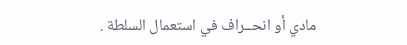مادي أو انحــراف في استعمال السلطة .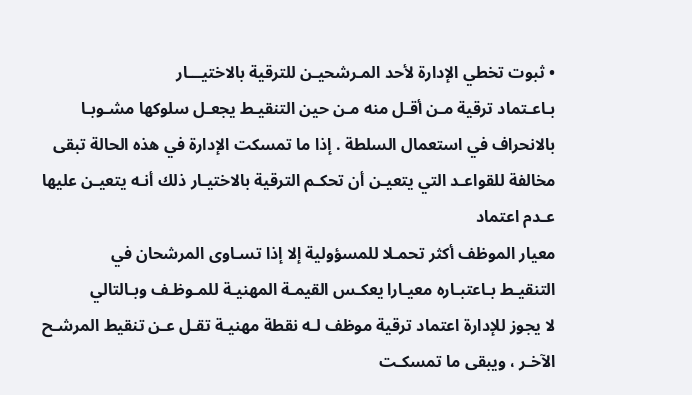• ثبوت تخطي الإدارة لأحد المـرشحيـن للترقية بالاختيـــار
بـاعـتماد ترقية مـن أقـل منه مـن حين التنقيـط يجعـل سلوكها مشـوبـا بالانحراف في استعمال السلطة . إذا ما تمسكت الإدارة في هذه الحالة تبقى مخالفة للقواعـد التي يتعيـن أن تحكـم الترقية بالاختيـار ذلك أنـه يتعيـن عليها عـدم اعتماد
معيار الموظف أكثر تحمـلا للمسؤولية إلا إذا تسـاوى المرشحان في
التنقيـط بـاعتبـاره معيـارا يعكـس القيمـة المهنيـة للمـوظـف وبـالتالي
لا يجوز للإدارة اعتماد ترقية موظف لـه نقطة مهنيـة تقـل عـن تنقيط المرشـح الآخـر ، ويبقى ما تمسكـت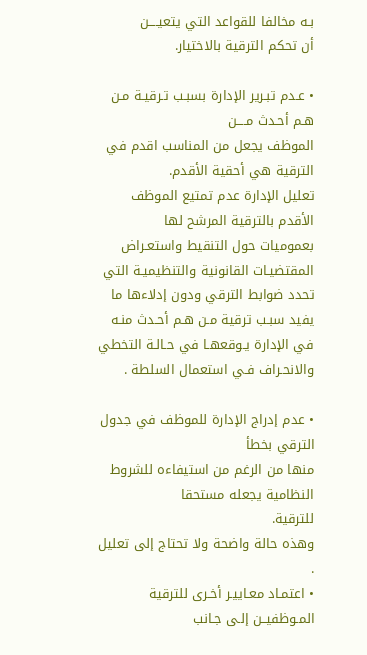بـه مخالفا للقواعد التي يتعيــــن
أن تحكم الترقية بالاختيار.

• عـدم تبـرير الإدارة بسبـب تـرقيـة مـن هـم أحـدث مــــن
الموظف يجعل من المناسب اقدم في الترقية هي أحقية الأقدم.
تعليل الإدارة عدم تمتيع الموظف الأقدم بالترقية المرشح لها
بعموميات حول التنقيط واستعـراض المقتضيـات القانونية والتنظيميـة التي تحدد ضوابط الترقي ودون إدلاءها ما يفيد سبـب ترقية مـن هـم أحـدث منـه في الإدارة يـوقعهـا في حـالـة التخطي والانحـراف فـي استعمال السلطة .

• عدم إدراج الإدارة للموظف في جدول الترقي بخطأ
منها من الرغم من استيفاءه للشروط النظامية يجعله مستحقا
للترقية.
وهذه حالة واضحة ولا تحتاج إلى تعليل .
• اعتمـاد معـاييـر أخـرى للترقية المـوظفيــن إلـى جـانب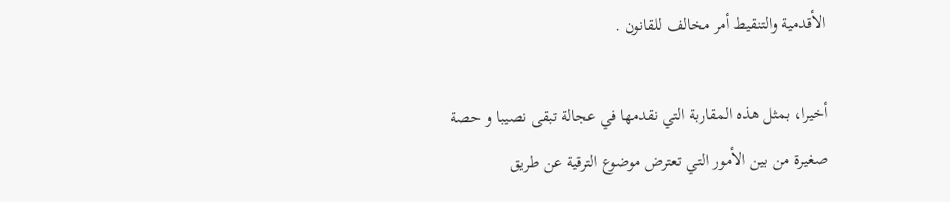الأقدمية والتنقيط أمر مخالف للقانون .

أخيرا، بمثل هذه المقاربة التي نقدمها في عجالة تبقى نصيبا و حصة صغيرة من بين الأمور التي تعترض موضوع الترقية عن طريق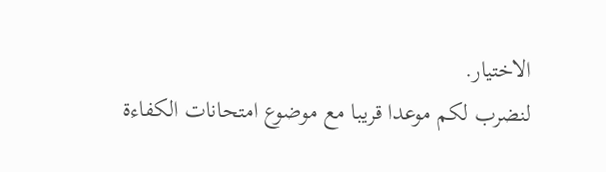الاختيار.
لنضرب لكم موعدا قريبا مع موضوع امتحانات الكفاءة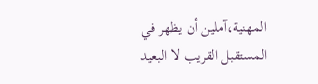المهنية،آملين أن يظهر في المستقبل القريب لا البعيد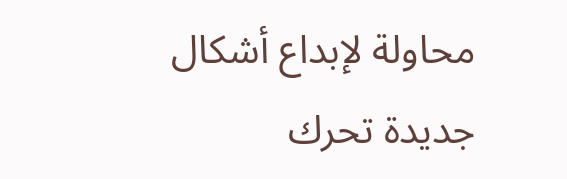محاولة لإبداع أشكال جديدة تحرك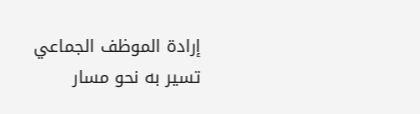إرادة الموظف الجماعي تسير به نحو مسار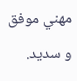مهني موفق و سديد.